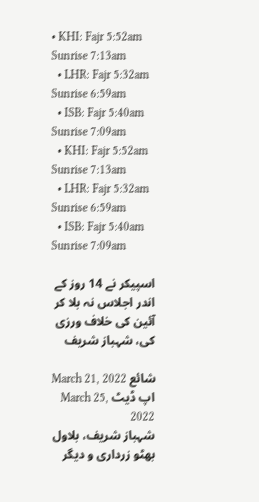• KHI: Fajr 5:52am Sunrise 7:13am
  • LHR: Fajr 5:32am Sunrise 6:59am
  • ISB: Fajr 5:40am Sunrise 7:09am
  • KHI: Fajr 5:52am Sunrise 7:13am
  • LHR: Fajr 5:32am Sunrise 6:59am
  • ISB: Fajr 5:40am Sunrise 7:09am

اسپیکر نے 14 روز کے اندر اجلاس نہ بلا کر آئین کی خلاف ورزی کی، شہباز شریف

شائع March 21, 2022 اپ ڈیٹ March 25, 2022
شہباز شریف، بلاول بھٹو زرداری و دیگر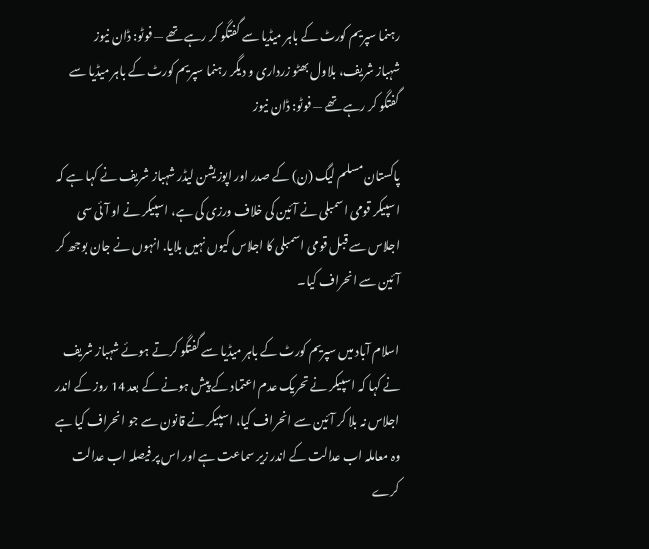رہنما سپریم کورٹ کے باہر میڈیا سے گفتگو کر رہے تھے — فوٹو: ڈان نیوز
شہباز شریف، بلاول بھٹو زرداری و دیگر رہنما سپریم کورٹ کے باہر میڈیا سے گفتگو کر رہے تھے — فوٹو: ڈان نیوز

پاکستان مسلم لیگ (ن) کے صدر اور اپوزیشن لیڈر شہباز شریف نے کہا ہے کہ اسپیکر قومی اسمبلی نے آئین کی خلاف ورزی کی ہے، اسپیکر نے او آئی سی اجلاس سے قبل قومی اسمبلی کا اجلاس کیوں نہیں بلایا. انہوں نے جان بوجھ کر آئین سے انحراف کیا۔

اسلام آباد میں سپریم کورٹ کے باہر میڈیا سے گفتگو کرتے ہوئے شہباز شریف نے کہا کہ اسپیکر نے تحریک عدم اعتماد کے پیش ہونے کے بعد 14 روز کے اندر اجلاس نہ بلا کر آئین سے انحراف کیا، اسپیکر نے قانون سے جو انحراف کیا ہے وہ معاملہ اب عدالت کے اندر زیر سماعت ہے اور اس پر فیصلہ اب عدالت کرے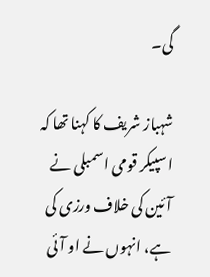گی۔

شہباز شریف کا کہنا تھا کہ اسپیکر قومی اسمبلی نے آئین کی خلاف ورزی کی ہے، انہوں نے او آئی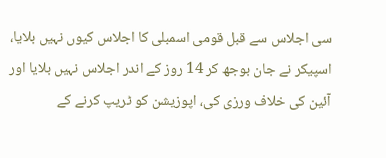سی اجلاس سے قبل قومی اسمبلی کا اجلاس کیوں نہیں بلایا، اسپیکر نے جان بوجھ کر 14 روز کے اندر اجلاس نہیں بلایا اور آئین کی خلاف ورزی کی، اپوزیشن کو ٹریپ کرنے کے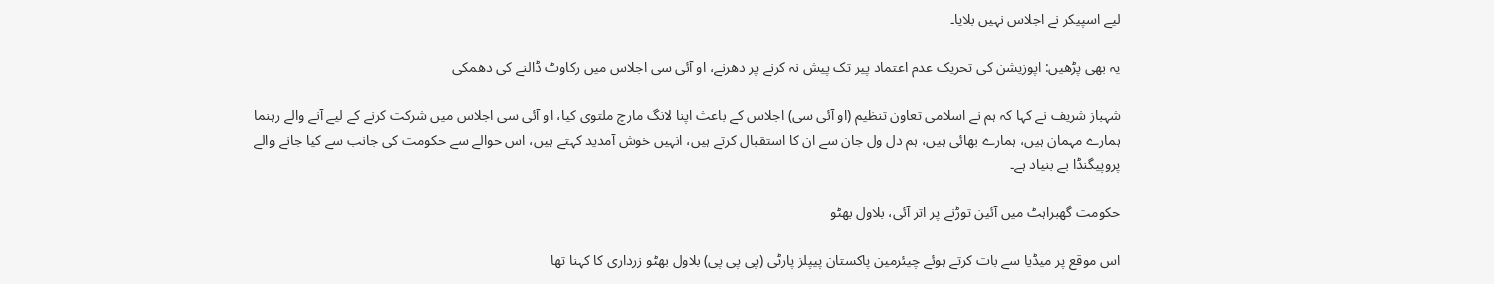لیے اسپیکر نے اجلاس نہیں بلایا۔

یہ بھی پڑھیں: اپوزیشن کی تحریک عدم اعتماد پیر تک پیش نہ کرنے پر دھرنے، او آئی سی اجلاس میں رکاوٹ ڈالنے کی دھمکی

شہباز شریف نے کہا کہ ہم نے اسلامی تعاون تنظیم (او آئی سی) اجلاس کے باعث اپنا لانگ مارچ ملتوی کیا، او آئی سی اجلاس میں شرکت کرنے کے لیے آنے والے رہنما ہمارے مہمان ہیں، ہمارے بھائی ہیں، ہم دل ول جان سے ان کا استقبال کرتے ہیں، انہیں خوش آمدید کہتے ہیں، اس حوالے سے حکومت کی جانب سے کیا جانے والے پروپیگنڈا بے بنیاد ہے۔

حکومت گھبراہٹ میں آئین توڑنے پر اتر آئی، بلاول بھٹو

اس موقع پر میڈیا سے بات کرتے ہوئے چیئرمین پاکستان پیپلز پارٹی (پی پی پی) بلاول بھٹو زرداری کا کہنا تھا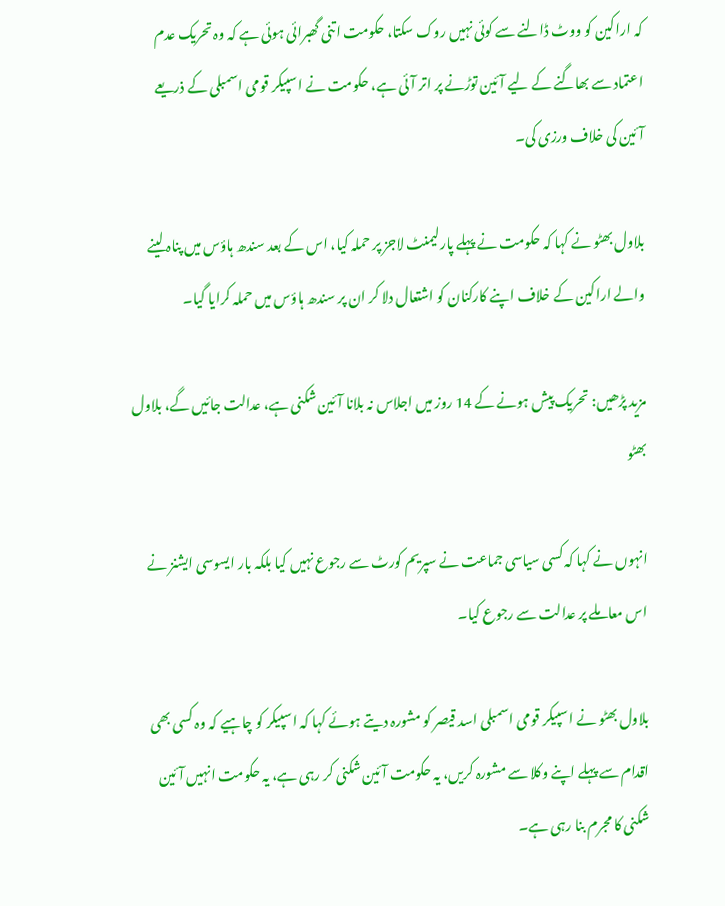کہ اراکین کو ووٹ ڈالنے سے کوئی نہیں روک سکتا، حکومت اتنی گھبرائی ہوئی ہے کہ وہ تحریک عدم اعتماد سے بھاگنے کے لیے آئین توڑنے پر اتر آئی ہے، حکومت نے اسپیکر قومی اسمبلی کے ذریعے آئین کی خلاف ورزی کی۔

بلاول بھٹو نے کہا کہ حکومت نے پہلے پارلیمنٹ لاجز پر حملہ کیا، اس کے بعد سندھ ہاؤس میں پناہ لینے والے اراکین کے خلاف اپنے کارکنان کو اشتعال دلا کر ان پر سندھ ہاؤس میں حملہ کرایا گیا۔

مزید پڑھیں: تحریک پیش ہونے کے 14 روز میں اجلاس نہ بلانا آئین شکنی ہے، عدالت جائیں گے، بلاول بھٹو

انہوں نے کہا کہ کسی سیاسی جماعت نے سپریم کورٹ سے رجوع نہیں کیا بلکہ بار ایسوسی ایشنز نے اس معاملے پر عدالت سے رجوع کیا۔

بلاول بھٹو نے اسپیکر قومی اسمبلی اسد قیصر کو مشورہ دیتے ہوئے کہا کہ اسپیکر کو چاہیے کہ وہ کسی بھی اقدام سے پہلے اپنے وکلا سے مشورہ کریں، یہ حکومت آئین شکنی کر رہی ہے، یہ حکومت انہیں آئین شکنی کا مجرم بنا رہی ہے۔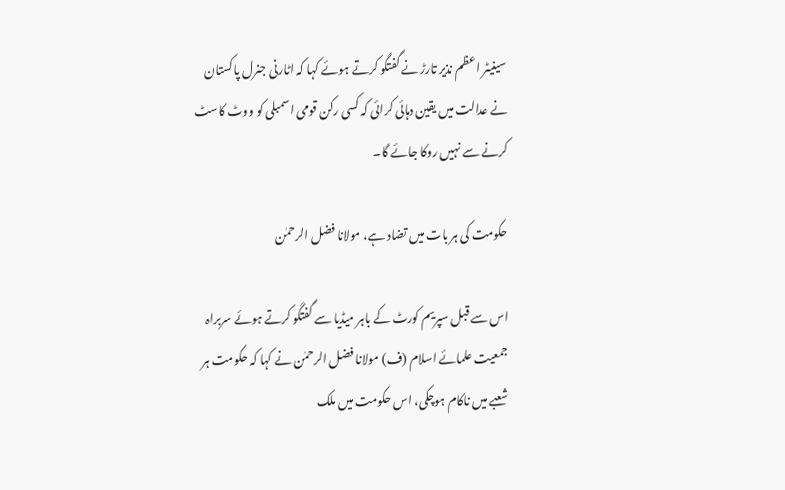سینیٹر اعظم نذیر تارڑ نے گفتگو کرتے ہوئے کہا کہ اٹارنی جنرل پاکستان نے عدالت میں یقین دہائی کرائی کہ کسی رکن قومی اسمبلی کو ووٹ کاسٹ کرنے سے نہیں روکا جائے گا۔

حکومت کی ہر بات میں تضاد ہے، مولانا فضل الرحمٰن

اس سے قبل سپریم کورٹ کے باہر میڈیا سے گفتگو کرتے ہوئے سربراہ جمعیت علمائے اسلام (ف) مولانا فضل الرحمٰن نے کہا کہ حکومت ہر شعبے میں ناکام ہوچکی، اس حکومت میں ملک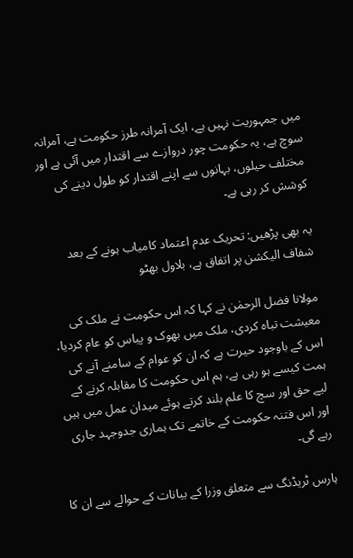میں جمہوریت نہیں ہے، ایک آمرانہ طرز حکومت ہے، آمرانہ سوچ ہے، یہ حکومت چور دروازے سے اقتدار میں آئی ہے اور مختلف حیلوں، بہانوں سے اپنے اقتدار کو طول دینے کی کوشش کر رہی ہے۔

یہ بھی پڑھیں: تحریک عدم اعتماد کامیاب ہونے کے بعد شفاف الیکشن پر اتفاق ہے، بلاول بھٹو

مولانا فضل الرحمٰن نے کہا کہ اس حکومت نے ملک کی معیشت تباہ کردی، ملک میں بھوک و پیاس کو عام کردیا، اس کے باوجود حیرت ہے کہ ان کو عوام کے سامنے آنے کی ہمت کیسے ہو رہی ہے، ہم اس حکومت کا مقابلہ کرنے کے لیے حق اور سچ کا علم بلند کرتے ہوئے میدان عمل میں ہیں اور اس فتنہ حکومت کے خاتمے تک ہماری جدوجہد جاری رہے گی۔

ہارس ٹریڈنگ سے متعلق وزرا کے بیانات کے حوالے سے ان کا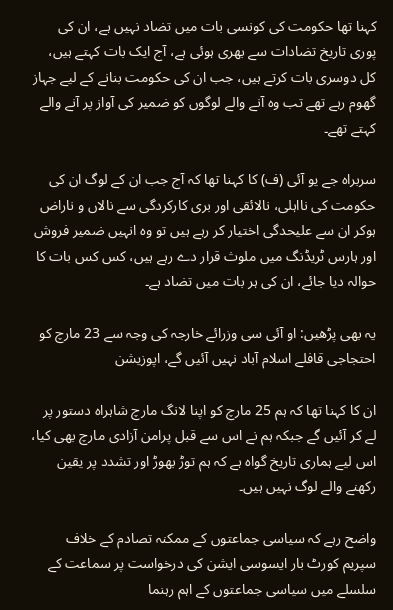کہنا تھا حکومت کی کونسی بات میں تضاد نہیں ہے، ان کی پوری تاریخ تضادات سے بھری ہوئی ہے، آج ایک بات کہتے ہیں، کل دوسری بات کرتے ہیں، جب ان کی حکومت بنانے کے لیے جہاز گھوم رہے تھے تب وہ آنے والے لوگوں کو ضمیر کی آواز پر آنے والے کہتے تھے۔

سربراہ جے یو آئی (ف) کا کہنا تھا کہ آج جب ان کے لوگ ان کی حکومت کی نااہلی، نالائقی اور بری کارکردگی سے نالاں و ناراض ہوکر ان سے علیحدگی اختیار کر رہے ہیں تو وہ انہیں ضمیر فروش اور ہارس ٹریڈنگ میں ملوث قرار دے رہے ہیں، کس کس بات کا حوالہ دیا جائے، ان کی ہر بات میں تضاد ہے۔

یہ بھی پڑھیں: او آئی سی وزرائے خارجہ کی وجہ سے 23 مارچ کو احتجاجی قافلے اسلام آباد نہیں آئیں گے، اپوزیشن

ان کا کہنا تھا کہ ہم 25 مارچ کو اپنا لانگ مارچ شاہراہ دستور پر لے کر آئیں گے جبکہ ہم نے اس سے قبل پرامن آزادی مارچ بھی کیا، اس لیے ہماری تاریخ گواہ ہے کہ ہم توڑ بھوڑ اور تشدد پر یقین رکھنے والے لوگ نہیں ہیں۔

واضح رہے کہ سیاسی جماعتوں کے ممکنہ تصادم کے خلاف سپریم کورٹ بار ایسوسی ایشن کی درخواست پر سماعت کے سلسلے میں سیاسی جماعتوں کے اہم رہنما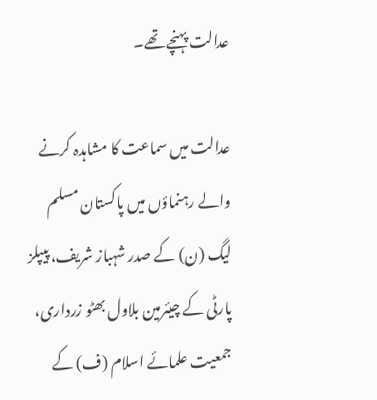عدالت پہنچے تھے۔

عدالت میں سماعت کا مشاہدہ کرنے والے رہنماؤں میں پاکستان مسلم لیگ (ن) کے صدر شہباز شریف، پیپلز پارٹی کے چیئرمین بلاول بھٹو زرداری، جمعیت علمائے اسلام (ف) کے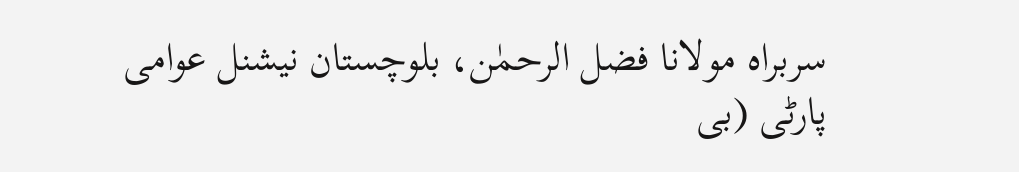سربراہ مولانا فضل الرحمٰن، بلوچستان نیشنل عوامی پارٹی (بی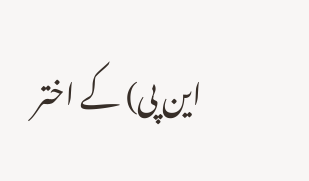این پی) کے اختر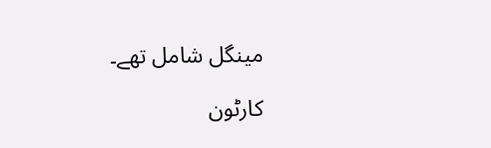مینگل شامل تھے۔

کارٹون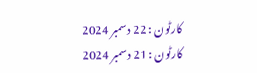کارٹون : 22 دسمبر 2024
کارٹون : 21 دسمبر 2024